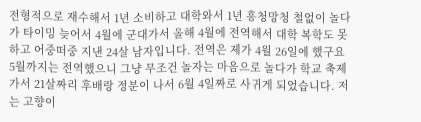전형적으로 재수해서 1년 소비하고 대학와서 1년 흥청망청 철없이 놀다가 타이밍 늦어서 4월에 군대가서 올해 4월에 전역해서 대학 복학도 못하고 어중떠중 지낸 24살 남자입니다. 전역은 제가 4월 26일에 했구요 5월까지는 전역했으니 그냥 무조건 놀자는 마음으로 놀다가 학교 축제가서 21살짜리 후배랑 정분이 나서 6월 4일짜로 사귀게 되었습니다. 저는 고향이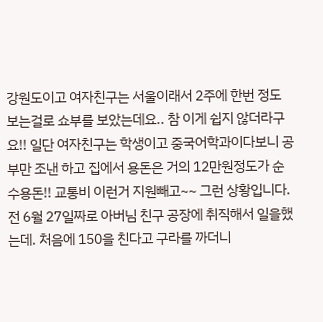강원도이고 여자친구는 서울이래서 2주에 한번 정도 보는걸로 쇼부를 보았는데요.. 참 이게 쉽지 않더라구요!! 일단 여자친구는 학생이고 중국어학과이다보니 공부만 조낸 하고 집에서 용돈은 거의 12만원정도가 순수용돈!! 교통비 이런거 지원빼고~~ 그런 상황입니다. 전 6월 27일짜로 아버님 친구 공장에 취직해서 일을했는데. 처음에 150을 친다고 구라를 까더니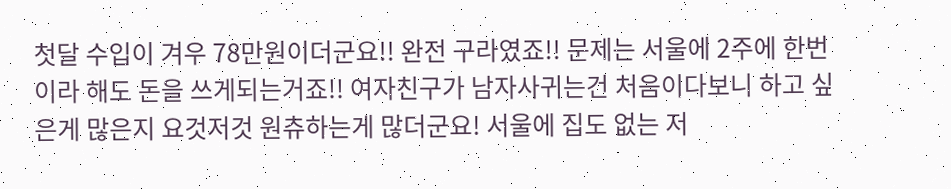첫달 수입이 겨우 78만원이더군요!! 완전 구라였죠!! 문제는 서울에 2주에 한번이라 해도 돈을 쓰게되는거죠!! 여자친구가 남자사귀는건 처음이다보니 하고 싶은게 많은지 요것저것 원츄하는게 많더군요! 서울에 집도 없는 저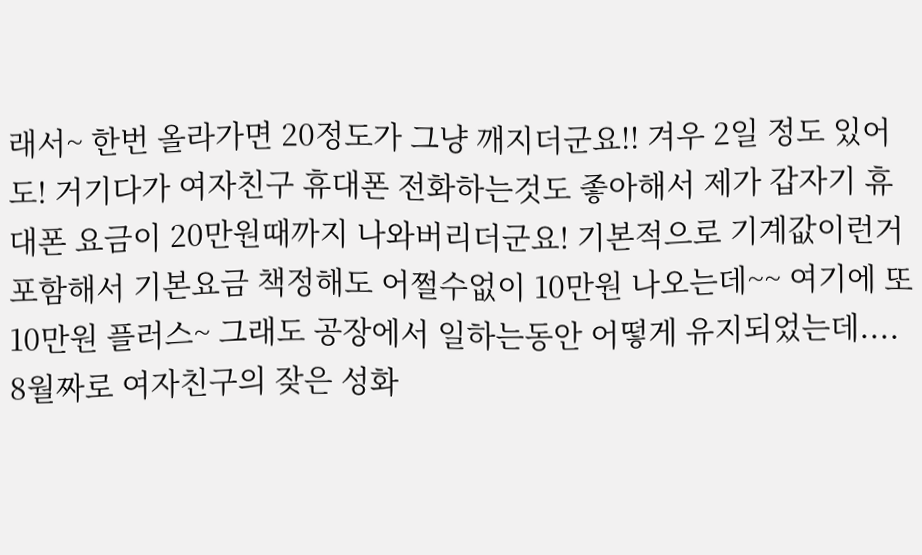래서~ 한번 올라가면 20정도가 그냥 깨지더군요!! 겨우 2일 정도 있어도! 거기다가 여자친구 휴대폰 전화하는것도 좋아해서 제가 갑자기 휴대폰 요금이 20만원때까지 나와버리더군요! 기본적으로 기계값이런거 포함해서 기본요금 책정해도 어쩔수없이 10만원 나오는데~~ 여기에 또 10만원 플러스~ 그래도 공장에서 일하는동안 어떻게 유지되었는데.... 8월짜로 여자친구의 잦은 성화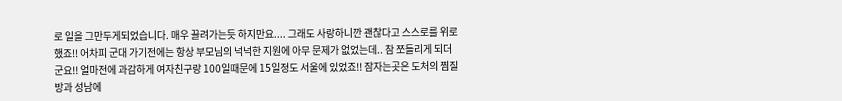로 일을 그만두게되었습니다. 매우 끌려가는듯 하지만요.... 그래도 사랑하니깐 괜찮다고 스스로를 위로했죠!! 어차피 군대 가기전에는 항상 부모님의 넉넉한 지원에 아무 문제가 없었는데.. 참 쪼들리게 되더군요!! 얼마전에 과감하게 여자친구랑 100일때문에 15일정도 서울에 있었죠!! 잠자는곳은 도처의 찜질방과 성남에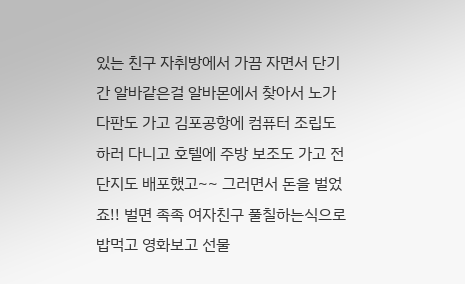있는 친구 자취방에서 가끔 자면서 단기간 알바같은걸 알바몬에서 찾아서 노가다판도 가고 김포공항에 컴퓨터 조립도 하러 다니고 호텔에 주방 보조도 가고 전단지도 배포했고~~ 그러면서 돈을 벌었죠!! 벌면 족족 여자친구 풀칠하는식으로 밥먹고 영화보고 선물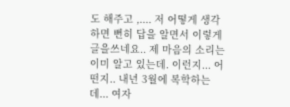도 해주고 ,.... 저 어떻게 생각하면 뻔히 답을 알면서 이렇게 글을쓰네요.. 제 마음의 소리는 이미 알고 있는데. 이런지... 어떤지.. 내년 3월에 복학하는데... 여자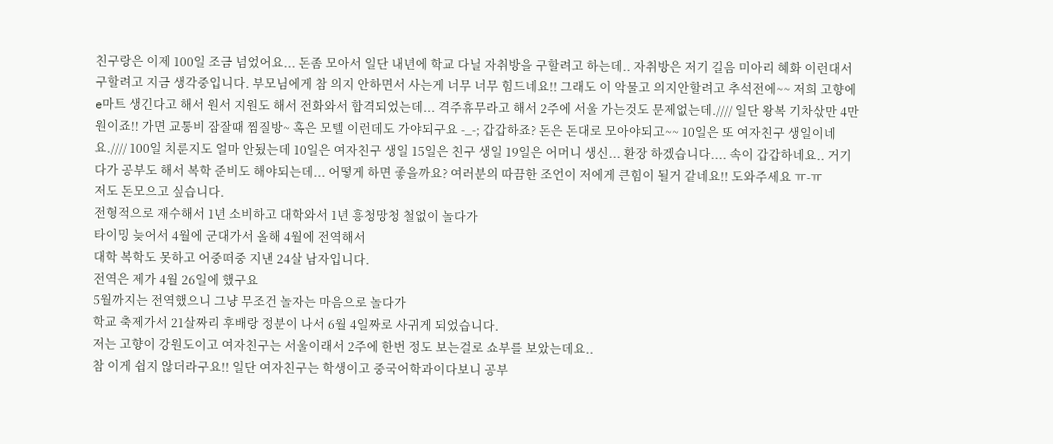친구랑은 이제 100일 조금 넘었어요... 돈좀 모아서 일단 내년에 학교 다닐 자취방을 구할려고 하는데.. 자취방은 저기 길음 미아리 혜화 이런대서 구할려고 지금 생각중입니다. 부모님에게 참 의지 안하면서 사는게 너무 너무 힘드네요!! 그래도 이 악물고 의지안할려고 추석전에~~ 저희 고향에 e마트 생긴다고 해서 원서 지원도 해서 전화와서 합격되었는데... 격주휴무라고 해서 2주에 서울 가는것도 문제없는데.//// 일단 왕복 기차삯만 4만원이죠!! 가면 교통비 잠잘때 찜질방~ 혹은 모텔 이런데도 가야되구요 -_-; 갑갑하죠? 돈은 돈대로 모아야되고~~ 10일은 또 여자친구 생일이네요.//// 100일 치룬지도 얼마 안됬는데 10일은 여자친구 생일 15일은 친구 생일 19일은 어머니 생신... 환장 하겠습니다.... 속이 갑갑하네요.. 거기다가 공부도 해서 복학 준비도 해야되는데... 어떻게 하면 좋을까요? 여러분의 따끔한 조언이 저에게 큰힘이 될거 같네요!! 도와주세요 ㅠ-ㅠ
저도 돈모으고 싶습니다.
전형적으로 재수해서 1년 소비하고 대학와서 1년 흥청망청 철없이 놀다가
타이밍 늦어서 4월에 군대가서 올해 4월에 전역해서
대학 복학도 못하고 어중떠중 지낸 24살 남자입니다.
전역은 제가 4월 26일에 했구요
5월까지는 전역했으니 그냥 무조건 놀자는 마음으로 놀다가
학교 축제가서 21살짜리 후배랑 정분이 나서 6월 4일짜로 사귀게 되었습니다.
저는 고향이 강원도이고 여자친구는 서울이래서 2주에 한번 정도 보는걸로 쇼부를 보았는데요..
참 이게 쉽지 않더라구요!! 일단 여자친구는 학생이고 중국어학과이다보니 공부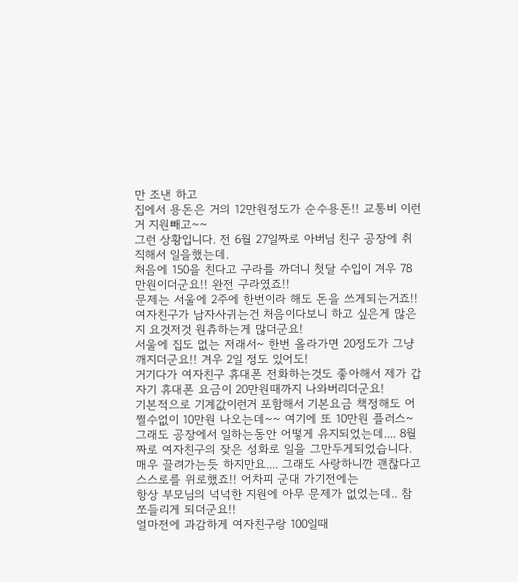만 조낸 하고
집에서 용돈은 거의 12만원정도가 순수용돈!! 교통비 이런거 지원빼고~~
그런 상황입니다. 전 6월 27일짜로 아버님 친구 공장에 취직해서 일을했는데.
처음에 150을 친다고 구라를 까더니 첫달 수입이 겨우 78만원이더군요!! 완전 구라였죠!!
문제는 서울에 2주에 한번이라 해도 돈을 쓰게되는거죠!!
여자친구가 남자사귀는건 처음이다보니 하고 싶은게 많은지 요것저것 원츄하는게 많더군요!
서울에 집도 없는 저래서~ 한번 올라가면 20정도가 그냥 깨지더군요!! 겨우 2일 정도 있어도!
거기다가 여자친구 휴대폰 전화하는것도 좋아해서 제가 갑자기 휴대폰 요금이 20만원때까지 나와버리더군요!
기본적으로 기계값이런거 포함해서 기본요금 책정해도 어쩔수없이 10만원 나오는데~~ 여기에 또 10만원 플러스~
그래도 공장에서 일하는동안 어떻게 유지되었는데.... 8월짜로 여자친구의 잦은 성화로 일을 그만두게되었습니다.
매우 끌려가는듯 하지만요.... 그래도 사랑하니깐 괜찮다고 스스로를 위로했죠!! 어차피 군대 가기전에는
항상 부모님의 넉넉한 지원에 아무 문제가 없었는데.. 참 쪼들리게 되더군요!!
얼마전에 과감하게 여자친구랑 100일때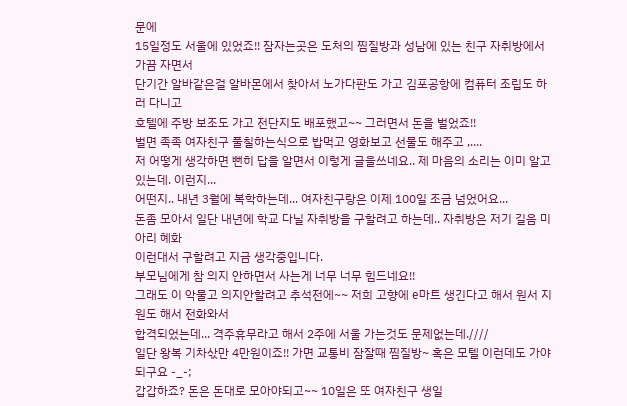문에
15일정도 서울에 있었죠!! 잠자는곳은 도처의 찜질방과 성남에 있는 친구 자취방에서 가끔 자면서
단기간 알바같은걸 알바몬에서 찾아서 노가다판도 가고 김포공항에 컴퓨터 조립도 하러 다니고
호텔에 주방 보조도 가고 전단지도 배포했고~~ 그러면서 돈을 벌었죠!!
벌면 족족 여자친구 풀칠하는식으로 밥먹고 영화보고 선물도 해주고 ,....
저 어떻게 생각하면 뻔히 답을 알면서 이렇게 글을쓰네요.. 제 마음의 소리는 이미 알고 있는데. 이런지...
어떤지.. 내년 3월에 복학하는데... 여자친구랑은 이제 100일 조금 넘었어요...
돈좀 모아서 일단 내년에 학교 다닐 자취방을 구할려고 하는데.. 자취방은 저기 길음 미아리 혜화
이런대서 구할려고 지금 생각중입니다.
부모님에게 참 의지 안하면서 사는게 너무 너무 힘드네요!!
그래도 이 악물고 의지안할려고 추석전에~~ 저희 고향에 e마트 생긴다고 해서 원서 지원도 해서 전화와서
합격되었는데... 격주휴무라고 해서 2주에 서울 가는것도 문제없는데.////
일단 왕복 기차삯만 4만원이죠!! 가면 교통비 잠잘때 찜질방~ 혹은 모텔 이런데도 가야되구요 -_-;
갑갑하죠? 돈은 돈대로 모아야되고~~ 10일은 또 여자친구 생일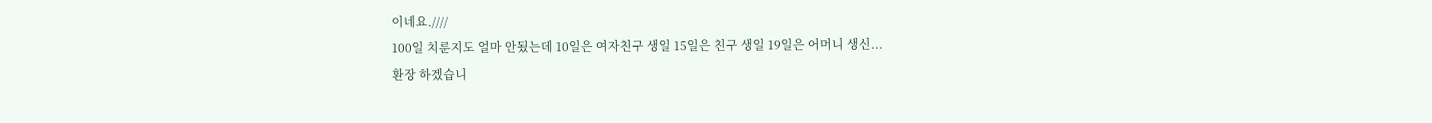이네요.////
100일 치룬지도 얼마 안됬는데 10일은 여자친구 생일 15일은 친구 생일 19일은 어머니 생신...
환장 하겠습니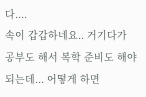다....
속이 갑갑하네요.. 거기다가 공부도 해서 복학 준비도 해야되는데... 어떻게 하면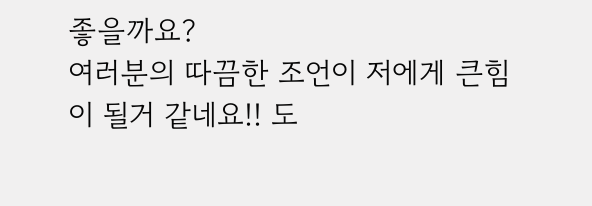좋을까요?
여러분의 따끔한 조언이 저에게 큰힘이 될거 같네요!! 도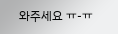와주세요 ㅠ-ㅠ